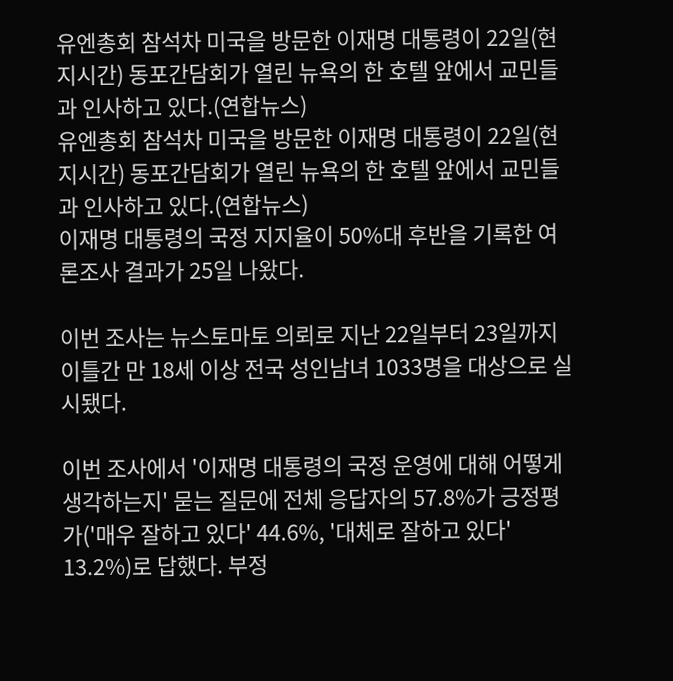유엔총회 참석차 미국을 방문한 이재명 대통령이 22일(현지시간) 동포간담회가 열린 뉴욕의 한 호텔 앞에서 교민들과 인사하고 있다.(연합뉴스)
유엔총회 참석차 미국을 방문한 이재명 대통령이 22일(현지시간) 동포간담회가 열린 뉴욕의 한 호텔 앞에서 교민들과 인사하고 있다.(연합뉴스)
이재명 대통령의 국정 지지율이 50%대 후반을 기록한 여론조사 결과가 25일 나왔다.

이번 조사는 뉴스토마토 의뢰로 지난 22일부터 23일까지 이틀간 만 18세 이상 전국 성인남녀 1033명을 대상으로 실시됐다.

이번 조사에서 '이재명 대통령의 국정 운영에 대해 어떻게 생각하는지' 묻는 질문에 전체 응답자의 57.8%가 긍정평가('매우 잘하고 있다' 44.6%, '대체로 잘하고 있다' 13.2%)로 답했다. 부정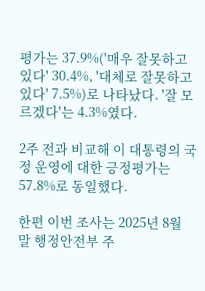평가는 37.9%('매우 잘못하고 있다' 30.4%, '대체로 잘못하고 있다' 7.5%)로 나타났다. '잘 모르겠다'는 4.3%였다.

2주 전과 비교해 이 대통령의 국정 운영에 대한 긍정평가는 57.8%로 동일했다.

한편 이번 조사는 2025년 8월 말 행정안전부 주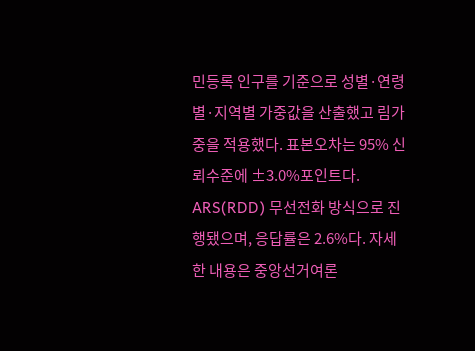민등록 인구를 기준으로 성별·연령별·지역별 가중값을 산출했고 림가중을 적용했다. 표본오차는 95% 신뢰수준에 ±3.0%포인트다. ARS(RDD) 무선전화 방식으로 진행됐으며, 응답률은 2.6%다. 자세한 내용은 중앙선거여론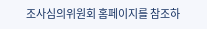조사심의위원회 홈페이지를 참조하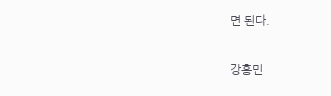면 된다.

강홍민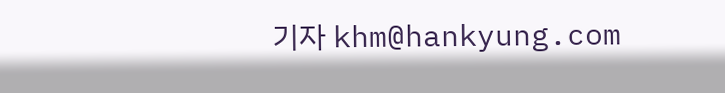기자 khm@hankyung.com